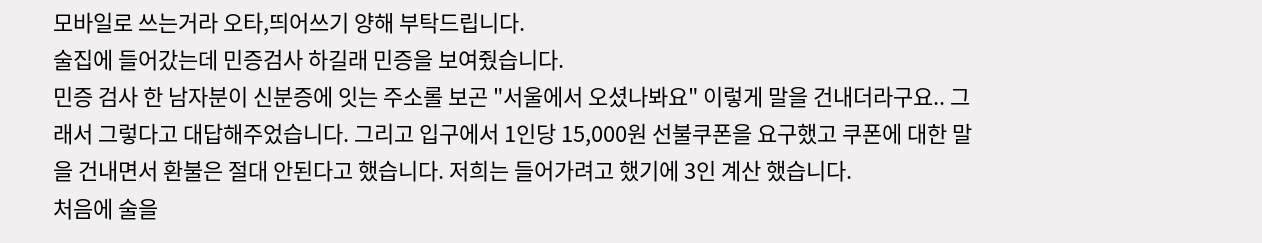모바일로 쓰는거라 오타,띄어쓰기 양해 부탁드립니다.
술집에 들어갔는데 민증검사 하길래 민증을 보여줬습니다.
민증 검사 한 남자분이 신분증에 잇는 주소롤 보곤 "서울에서 오셨나봐요" 이렇게 말을 건내더라구요.. 그래서 그렇다고 대답해주었습니다. 그리고 입구에서 1인당 15,000원 선불쿠폰을 요구했고 쿠폰에 대한 말을 건내면서 환불은 절대 안된다고 했습니다. 저희는 들어가려고 했기에 3인 계산 했습니다.
처음에 술을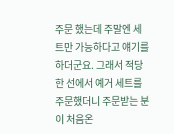주문 했는데 주말엔 세트만 가능하다고 얘기를 하더군요. 그래서 적당한 선에서 예거 세트를 주문했더니 주문받는 분이 처음온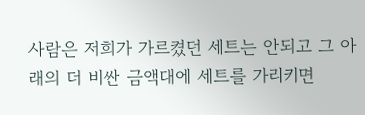사람은 저희가 가르켰던 세트는 안되고 그 아래의 더 비싼 금액대에 세트를 가리키면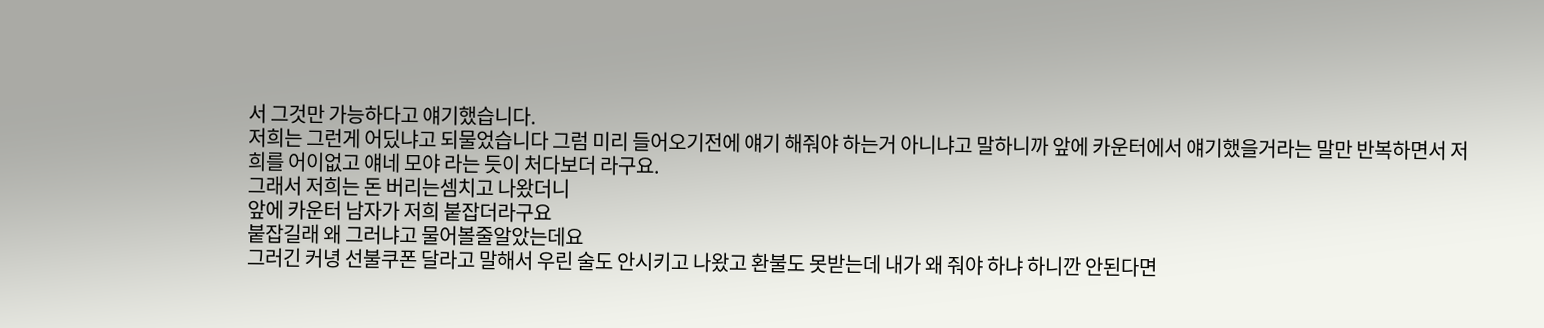서 그것만 가능하다고 얘기했습니다.
저희는 그런게 어딨냐고 되물었습니다 그럼 미리 들어오기전에 얘기 해줘야 하는거 아니냐고 말하니까 앞에 카운터에서 얘기했을거라는 말만 반복하면서 저희를 어이없고 얘네 모야 라는 듯이 처다보더 라구요.
그래서 저희는 돈 버리는셈치고 나왔더니
앞에 카운터 남자가 저희 붙잡더라구요
붙잡길래 왜 그러냐고 물어볼줄알았는데요
그러긴 커녕 선불쿠폰 달라고 말해서 우린 술도 안시키고 나왔고 환불도 못받는데 내가 왜 줘야 하냐 하니깐 안된다면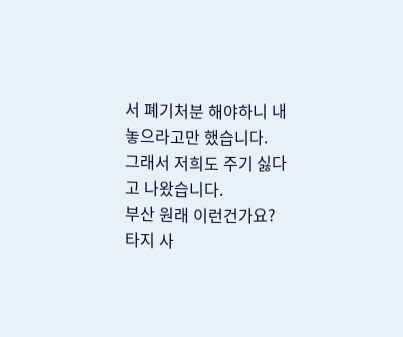서 폐기처분 해야하니 내놓으라고만 했습니다.
그래서 저희도 주기 싫다고 나왔습니다.
부산 원래 이런건가요?
타지 사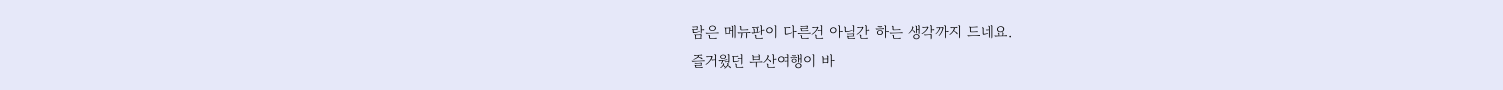람은 메뉴판이 다른건 아닐간 하는 생각까지 드네요.
즐거웠던 부산여행이 바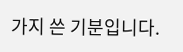가지 쓴 기분입니다.